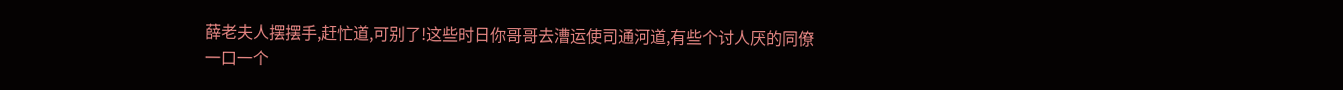薛老夫人摆摆手,赶忙道,可别了!这些时日你哥哥去漕运使司通河道,有些个讨人厌的同僚一口一个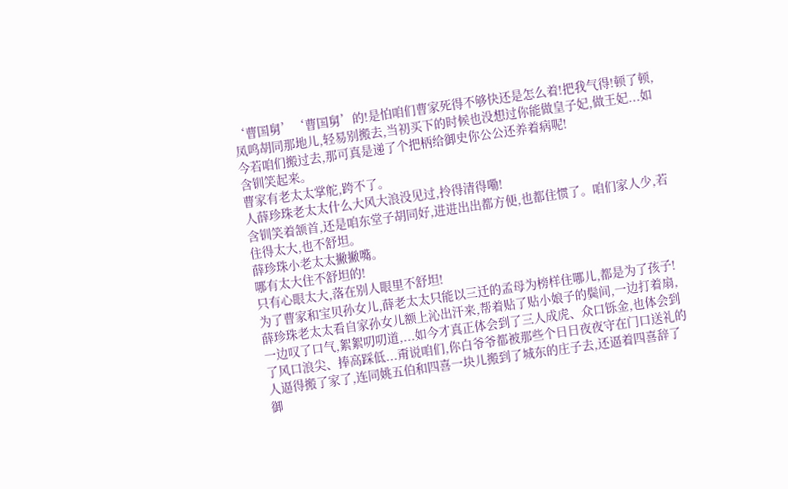‘曹国舅’‘曹国舅’的!是怕咱们曹家死得不够快还是怎么着!把我气得!顿了顿,凤鸣胡同那地儿,轻易别搬去,当初买下的时候也没想过你能做皇子妃,做王妃...如今若咱们搬过去,那可真是递了个把柄给御史你公公还养着病呢!
含钏笑起来。
曹家有老太太掌舵,跨不了。
人薛珍珠老太太什么大风大浪没见过,拎得清得嘞!
含钏笑着颔首,还是咱东堂子胡同好,进进出出都方便,也都住惯了。咱们家人少,若住得太大,也不舒坦。
薛珍珠小老太太撇撇嘴。
哪有太大住不舒坦的!
只有心眼太大,落在别人眼里不舒坦!
为了曹家和宝贝孙女儿,薛老太太只能以三迁的孟母为榜样住哪儿,都是为了孩子!
薛珍珠老太太看自家孙女儿额上沁出汗来,帮着贴了贴小娘子的鬓间,一边打着扇,一边叹了口气,絮絮叨叨道,...如今才真正体会到了三人成虎、众口铄金,也体会到了风口浪尖、捧高踩低...甭说咱们,你白爷爷都被那些个日日夜夜守在门口送礼的人逼得搬了家了,连同姚五伯和四喜一块儿搬到了城东的庄子去,还逼着四喜辞了御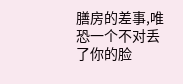膳房的差事,唯恐一个不对丢了你的脸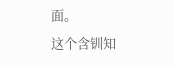面。
这个含钏知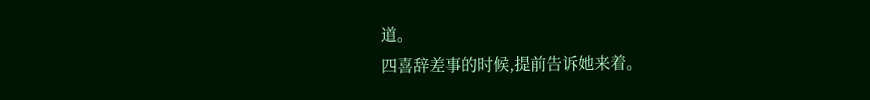道。
四喜辞差事的时候,提前告诉她来着。